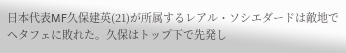日本代表MF久保建英(21)が所属するレアル・ソシエダードは敵地でヘタフェに敗れた。久保はトップ下で先発し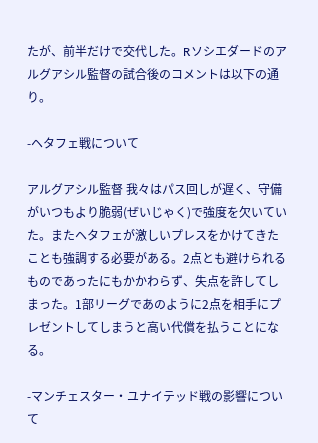たが、前半だけで交代した。Rソシエダードのアルグアシル監督の試合後のコメントは以下の通り。

-ヘタフェ戦について

アルグアシル監督 我々はパス回しが遅く、守備がいつもより脆弱(ぜいじゃく)で強度を欠いていた。またヘタフェが激しいプレスをかけてきたことも強調する必要がある。2点とも避けられるものであったにもかかわらず、失点を許してしまった。1部リーグであのように2点を相手にプレゼントしてしまうと高い代償を払うことになる。

-マンチェスター・ユナイテッド戦の影響について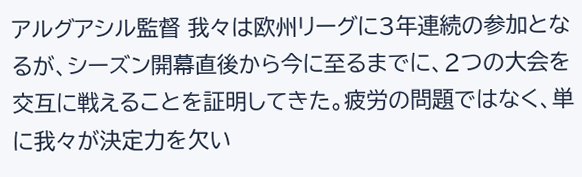アルグアシル監督 我々は欧州リーグに3年連続の参加となるが、シーズン開幕直後から今に至るまでに、2つの大会を交互に戦えることを証明してきた。疲労の問題ではなく、単に我々が決定力を欠い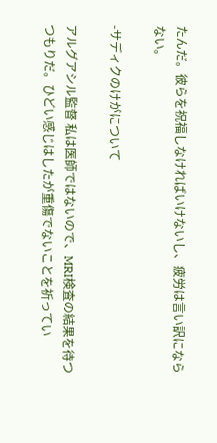たんだ。彼らを祝福しなければいけないし、疲労は言い訳にならない。

-サディクのけがについて

アルグアシル監督 私は医師ではないので、MRI検査の結果を待つつもりだ。ひどい感じはしたが重傷でないことを祈ってい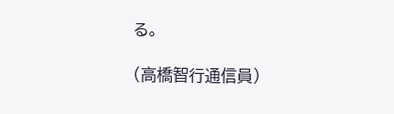る。

(高橋智行通信員)